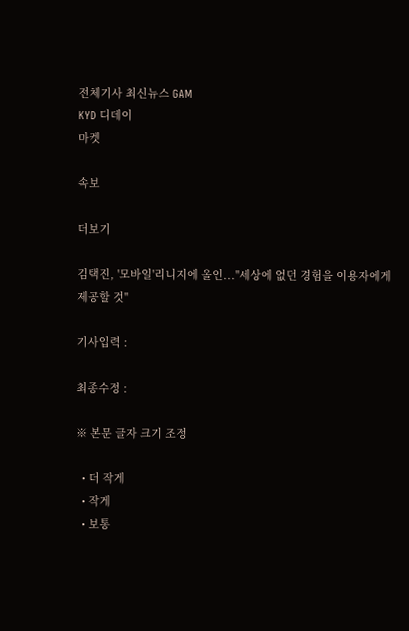전체기사 최신뉴스 GAM
KYD 디데이
마켓

속보

더보기

김택진, '모바일'리니지에 올인..."세상에 없던 경험을 이용자에게 제공할 것"

기사입력 :

최종수정 :

※ 본문 글자 크기 조정

  • 더 작게
  • 작게
  • 보통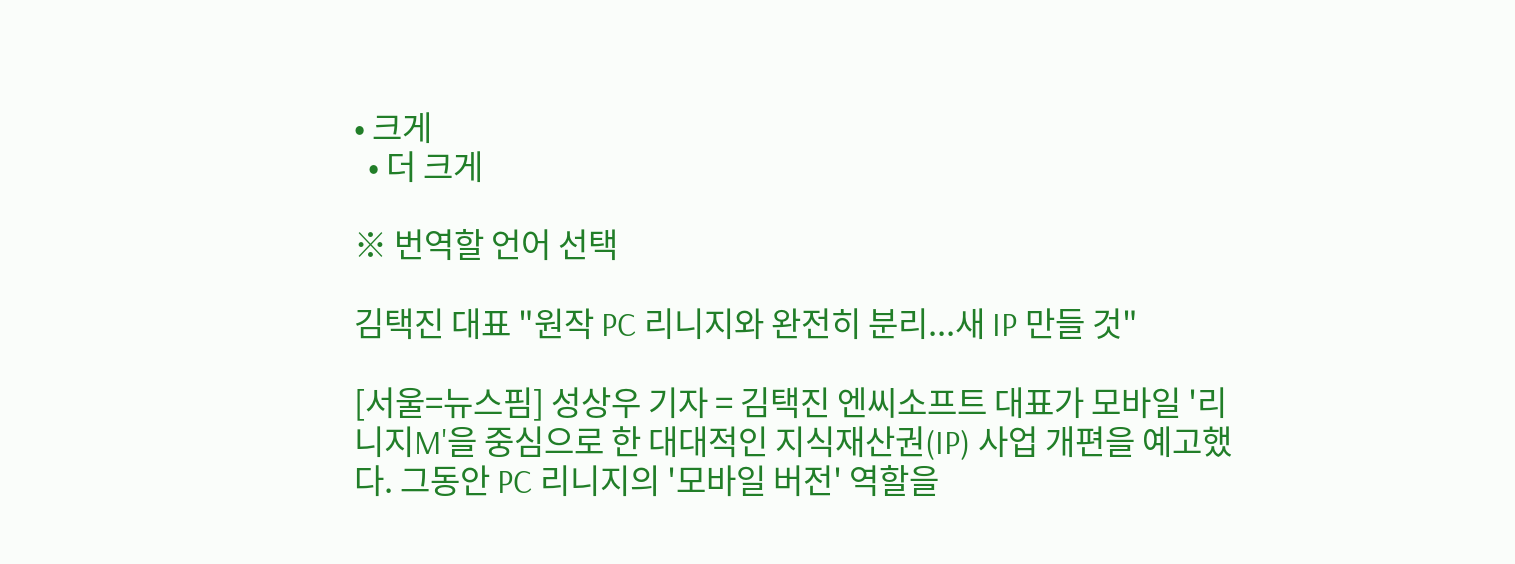• 크게
  • 더 크게

※ 번역할 언어 선택

김택진 대표 "원작 PC 리니지와 완전히 분리...새 IP 만들 것"

[서울=뉴스핌] 성상우 기자 = 김택진 엔씨소프트 대표가 모바일 '리니지M'을 중심으로 한 대대적인 지식재산권(IP) 사업 개편을 예고했다. 그동안 PC 리니지의 '모바일 버전' 역할을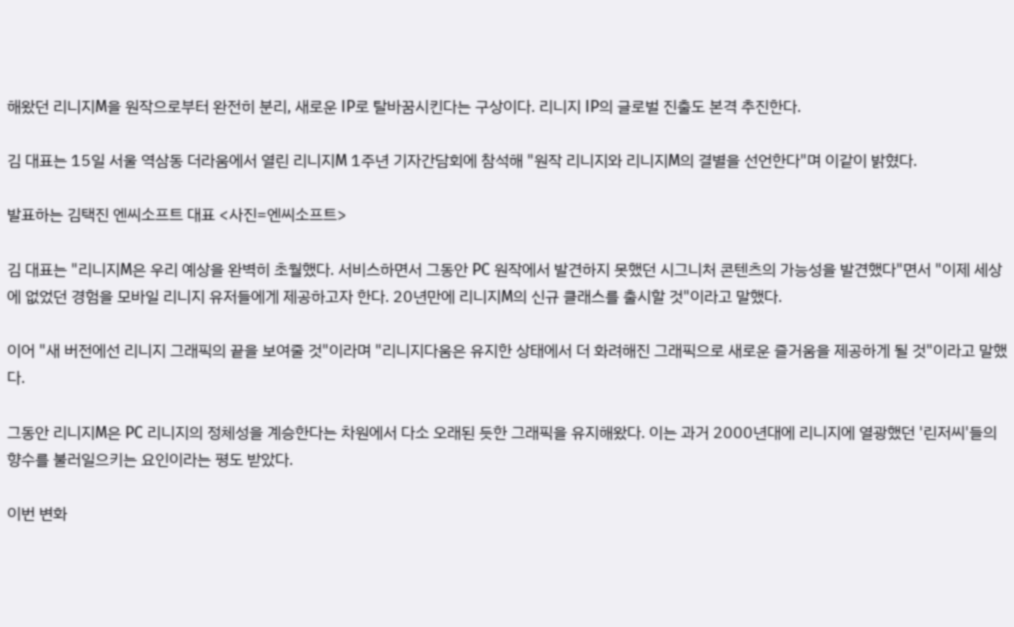해왔던 리니지M을 원작으로부터 완전히 분리, 새로운 IP로 탈바꿈시킨다는 구상이다. 리니지 IP의 글로벌 진출도 본격 추진한다.

김 대표는 15일 서울 역삼동 더라움에서 열린 리니지M 1주년 기자간담회에 참석해 "원작 리니지와 리니지M의 결별을 선언한다"며 이같이 밝혔다.

발표하는 김택진 엔씨소프트 대표 <사진=엔씨소프트>

김 대표는 "리니지M은 우리 예상을 완벽히 초월했다. 서비스하면서 그동안 PC 원작에서 발견하지 못했던 시그니처 콘텐츠의 가능성을 발견했다"면서 "이제 세상에 없었던 경험을 모바일 리니지 유저들에게 제공하고자 한다. 20년만에 리니지M의 신규 클래스를 출시할 것"이라고 말했다.

이어 "새 버전에선 리니지 그래픽의 끝을 보여줄 것"이라며 "리니지다움은 유지한 상태에서 더 화려해진 그래픽으로 새로운 즐거움을 제공하게 될 것"이라고 말했다.

그동안 리니지M은 PC 리니지의 정체성을 계승한다는 차원에서 다소 오래된 듯한 그래픽을 유지해왔다. 이는 과거 2000년대에 리니지에 열광했던 '린저씨'들의 향수를 불러일으키는 요인이라는 평도 받았다.

이번 변화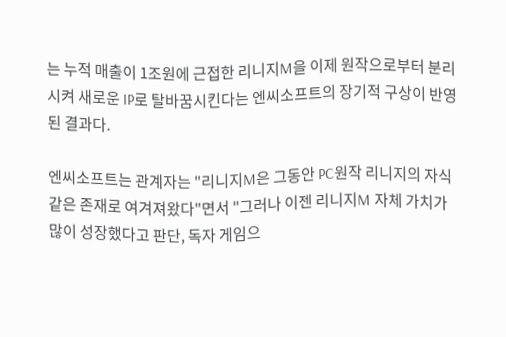는 누적 매출이 1조원에 근접한 리니지M을 이제 원작으로부터 분리시켜 새로운 IP로 탈바꿈시킨다는 엔씨소프트의 장기적 구상이 반영된 결과다.

엔씨소프트는 관계자는 "리니지M은 그동안 PC원작 리니지의 자식같은 존재로 여겨져왔다"면서 "그러나 이젠 리니지M 자체 가치가 많이 성장했다고 판단, 독자 게임으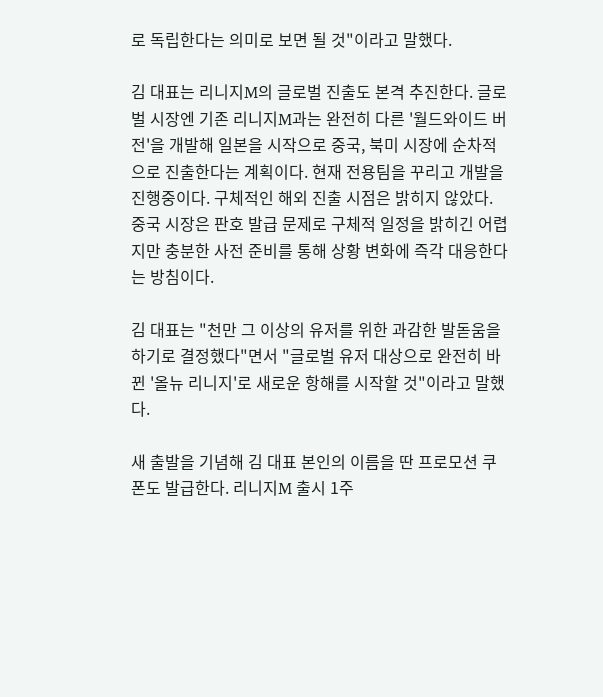로 독립한다는 의미로 보면 될 것"이라고 말했다.

김 대표는 리니지M의 글로벌 진출도 본격 추진한다. 글로벌 시장엔 기존 리니지M과는 완전히 다른 '월드와이드 버전'을 개발해 일본을 시작으로 중국, 북미 시장에 순차적으로 진출한다는 계획이다. 현재 전용팀을 꾸리고 개발을 진행중이다. 구체적인 해외 진출 시점은 밝히지 않았다. 중국 시장은 판호 발급 문제로 구체적 일정을 밝히긴 어렵지만 충분한 사전 준비를 통해 상황 변화에 즉각 대응한다는 방침이다.

김 대표는 "천만 그 이상의 유저를 위한 과감한 발돋움을 하기로 결정했다"면서 "글로벌 유저 대상으로 완전히 바뀐 '올뉴 리니지'로 새로운 항해를 시작할 것"이라고 말했다.

새 출발을 기념해 김 대표 본인의 이름을 딴 프로모션 쿠폰도 발급한다. 리니지M 출시 1주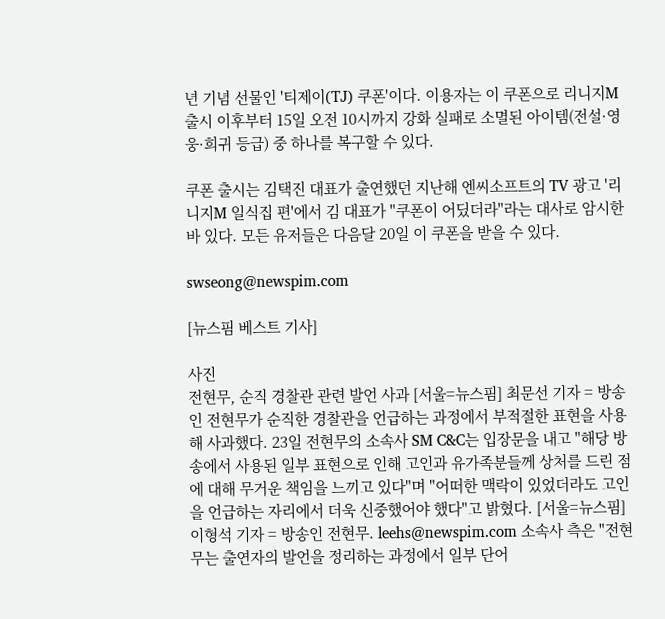년 기념 선물인 '티제이(TJ) 쿠폰'이다. 이용자는 이 쿠폰으로 리니지M 출시 이후부터 15일 오전 10시까지 강화 실패로 소멸된 아이템(전설·영웅·희귀 등급) 중 하나를 복구할 수 있다.

쿠폰 출시는 김택진 대표가 출연했던 지난해 엔씨소프트의 TV 광고 '리니지M 일식집 편'에서 김 대표가 "쿠폰이 어딨더라"라는 대사로 암시한 바 있다. 모든 유저들은 다음달 20일 이 쿠폰을 받을 수 있다.

swseong@newspim.com

[뉴스핌 베스트 기사]

사진
전현무, 순직 경찰관 관련 발언 사과 [서울=뉴스핌] 최문선 기자 = 방송인 전현무가 순직한 경찰관을 언급하는 과정에서 부적절한 표현을 사용해 사과했다. 23일 전현무의 소속사 SM C&C는 입장문을 내고 "해당 방송에서 사용된 일부 표현으로 인해 고인과 유가족분들께 상처를 드린 점에 대해 무거운 책임을 느끼고 있다"며 "어떠한 맥락이 있었더라도 고인을 언급하는 자리에서 더욱 신중했어야 했다"고 밝혔다. [서울=뉴스핌] 이형석 기자 = 방송인 전현무. leehs@newspim.com 소속사 측은 "전현무는 출연자의 발언을 정리하는 과정에서 일부 단어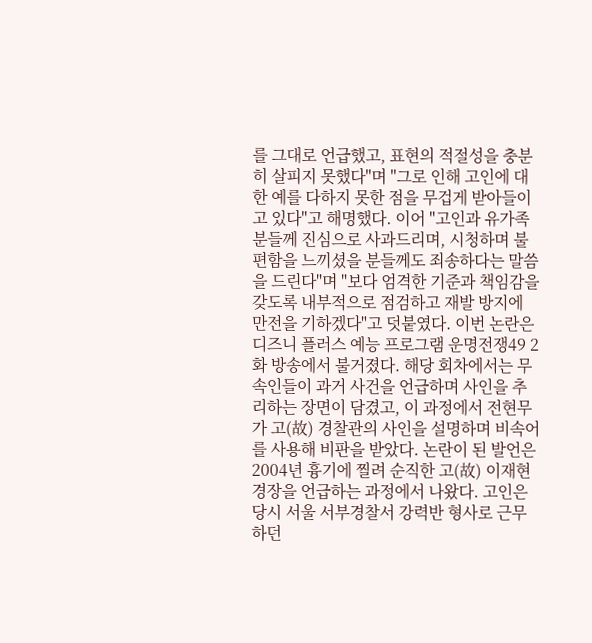를 그대로 언급했고, 표현의 적절성을 충분히 살피지 못했다"며 "그로 인해 고인에 대한 예를 다하지 못한 점을 무겁게 받아들이고 있다"고 해명했다. 이어 "고인과 유가족분들께 진심으로 사과드리며, 시청하며 불편함을 느끼셨을 분들께도 죄송하다는 말씀을 드린다"며 "보다 엄격한 기준과 책임감을 갖도록 내부적으로 점검하고 재발 방지에 만전을 기하겠다"고 덧붙였다. 이번 논란은 디즈니 플러스 예능 프로그램 운명전쟁49 2화 방송에서 불거졌다. 해당 회차에서는 무속인들이 과거 사건을 언급하며 사인을 추리하는 장면이 담겼고, 이 과정에서 전현무가 고(故) 경찰관의 사인을 설명하며 비속어를 사용해 비판을 받았다. 논란이 된 발언은 2004년 흉기에 찔려 순직한 고(故) 이재현 경장을 언급하는 과정에서 나왔다. 고인은 당시 서울 서부경찰서 강력반 형사로 근무하던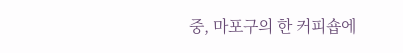중, 마포구의 한 커피숍에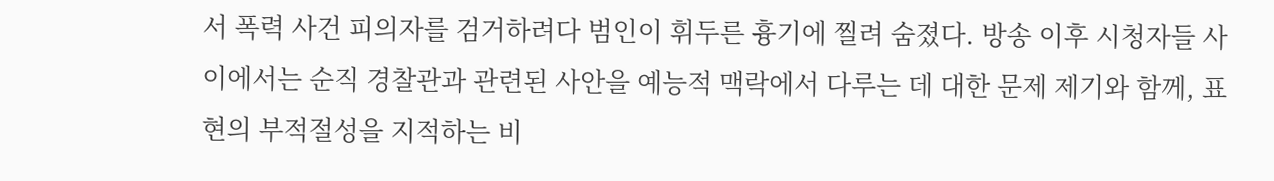서 폭력 사건 피의자를 검거하려다 범인이 휘두른 흉기에 찔려 숨졌다. 방송 이후 시청자들 사이에서는 순직 경찰관과 관련된 사안을 예능적 맥락에서 다루는 데 대한 문제 제기와 함께, 표현의 부적절성을 지적하는 비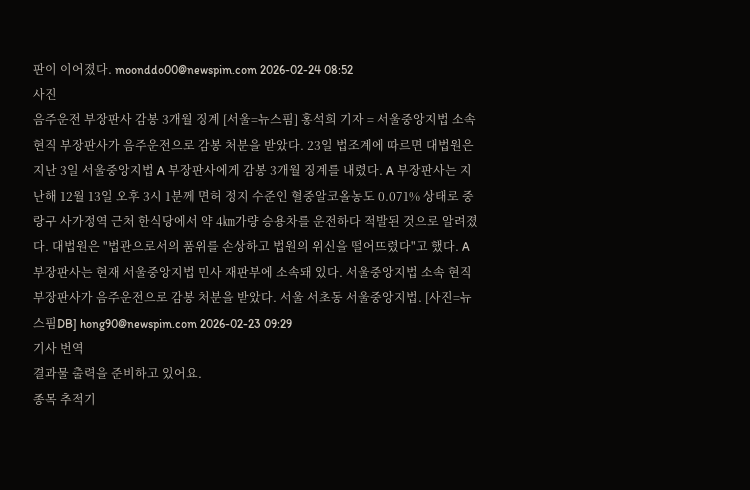판이 이어졌다. moonddo00@newspim.com 2026-02-24 08:52
사진
음주운전 부장판사 감봉 3개월 징계 [서울=뉴스핌] 홍석희 기자 = 서울중앙지법 소속 현직 부장판사가 음주운전으로 감봉 처분을 받았다. 23일 법조계에 따르면 대법원은 지난 3일 서울중앙지법 A 부장판사에게 감봉 3개월 징계를 내렸다. A 부장판사는 지난해 12월 13일 오후 3시 1분께 면허 정지 수준인 혈중알코올농도 0.071% 상태로 중랑구 사가정역 근처 한식당에서 약 4㎞가량 승용차를 운전하다 적발된 것으로 알려졌다. 대법원은 "법관으로서의 품위를 손상하고 법원의 위신을 떨어뜨렸다"고 했다. A 부장판사는 현재 서울중앙지법 민사 재판부에 소속돼 있다. 서울중앙지법 소속 현직 부장판사가 음주운전으로 감봉 처분을 받았다. 서울 서초동 서울중앙지법. [사진=뉴스핌DB] hong90@newspim.com 2026-02-23 09:29
기사 번역
결과물 출력을 준비하고 있어요.
종목 추적기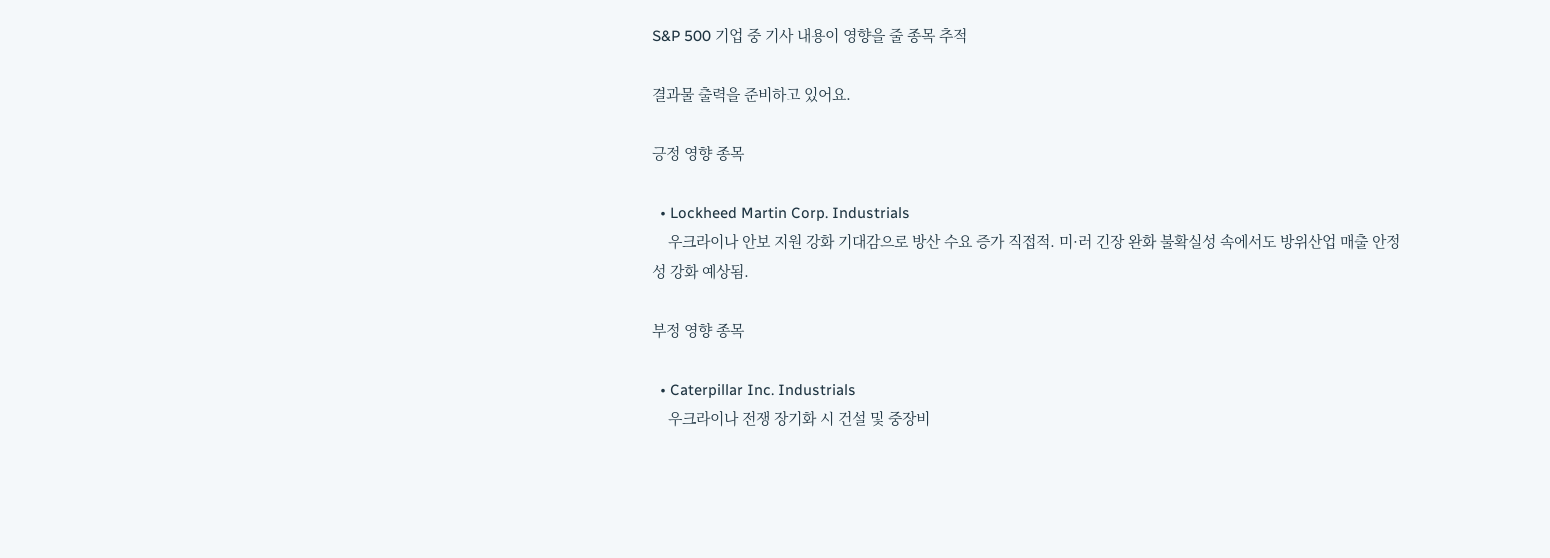S&P 500 기업 중 기사 내용이 영향을 줄 종목 추적

결과물 출력을 준비하고 있어요.

긍정 영향 종목

  • Lockheed Martin Corp. Industrials
    우크라이나 안보 지원 강화 기대감으로 방산 수요 증가 직접적. 미·러 긴장 완화 불확실성 속에서도 방위산업 매출 안정성 강화 예상됨.

부정 영향 종목

  • Caterpillar Inc. Industrials
    우크라이나 전쟁 장기화 시 건설 및 중장비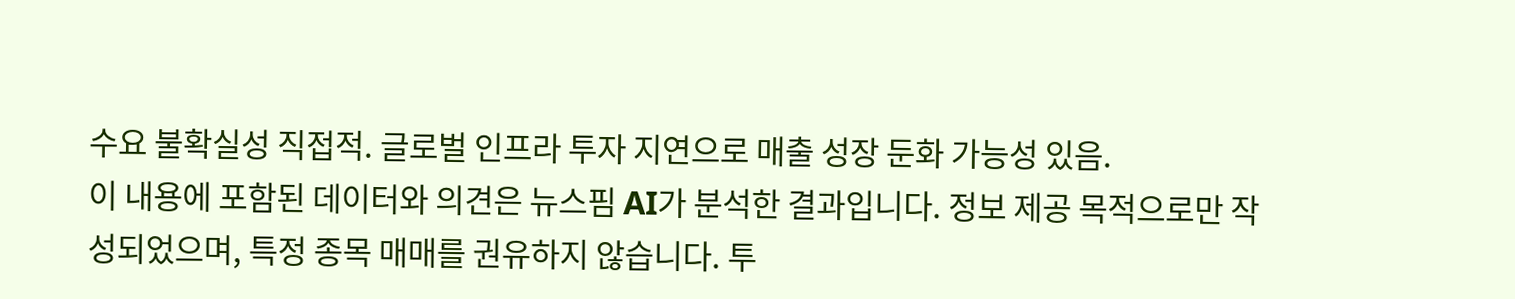수요 불확실성 직접적. 글로벌 인프라 투자 지연으로 매출 성장 둔화 가능성 있음.
이 내용에 포함된 데이터와 의견은 뉴스핌 AI가 분석한 결과입니다. 정보 제공 목적으로만 작성되었으며, 특정 종목 매매를 권유하지 않습니다. 투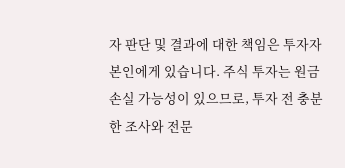자 판단 및 결과에 대한 책임은 투자자 본인에게 있습니다. 주식 투자는 원금 손실 가능성이 있으므로, 투자 전 충분한 조사와 전문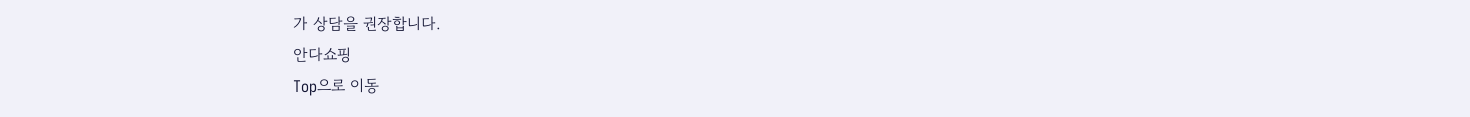가 상담을 권장합니다.
안다쇼핑
Top으로 이동